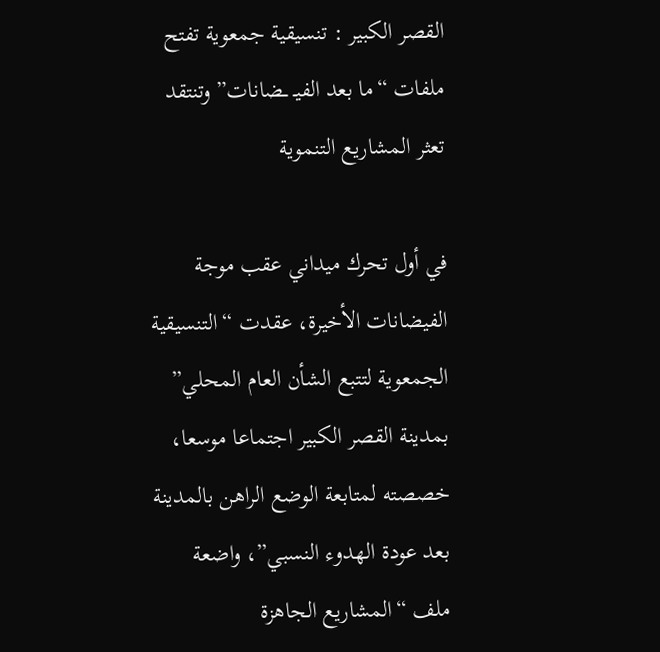القصر الكبير : تنسيقية جمعوية تفتح ملفات “ما بعد الفيـ ــضانات” وتنتقد تعثر المشاريع التنموية

في أول تحرك ميداني عقب موجة الفيضانات الأخيرة، عقدت “التنسيقية الجمعوية لتتبع الشأن العام المحلي” بمدينة القصر الكبير اجتماعا موسعا، خصصته لمتابعة الوضع الراهن بالمدينة بعد عودة الهدوء النسبي”، واضعة ملف “المشاريع الجاهزة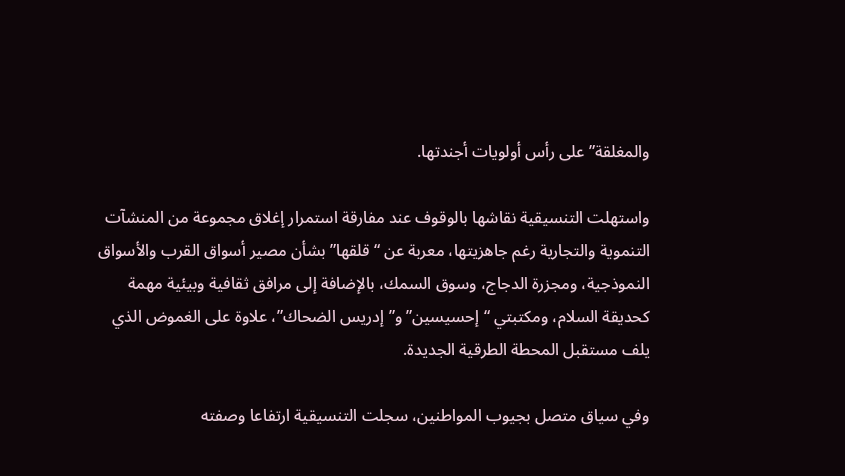والمغلقة” على رأس أولويات أجندتها.

واستهلت التنسيقية نقاشها بالوقوف عند مفارقة استمرار إغلاق مجموعة من المنشآت التنموية والتجارية رغم جاهزيتها، معربة عن “قلقها” بشأن مصير أسواق القرب والأسواق النموذجية، ومجزرة الدجاج، وسوق السمك، بالإضافة إلى مرافق ثقافية وبيئية مهمة كحديقة السلام، ومكتبتي “إحسيسين” و”إدريس الضحاك”، علاوة على الغموض الذي يلف مستقبل المحطة الطرقية الجديدة.

وفي سياق متصل بجيوب المواطنين، سجلت التنسيقية ارتفاعا وصفته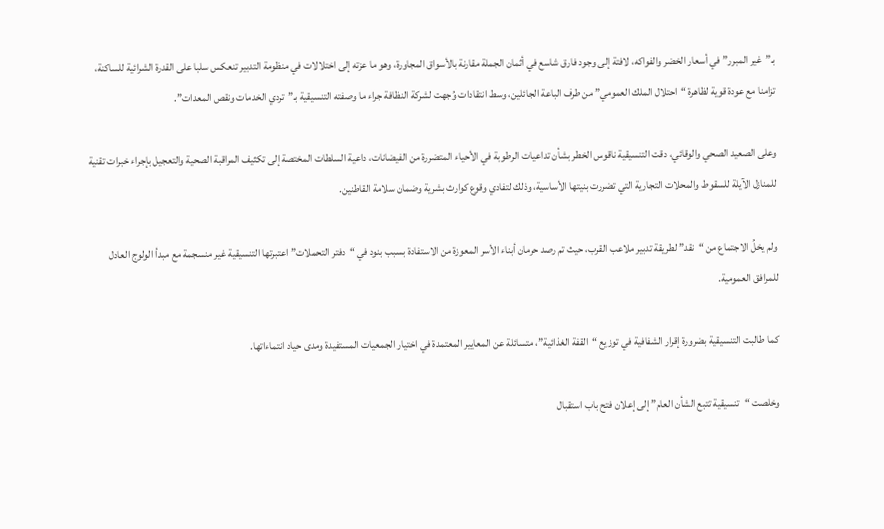بـ”غير المبرر” في أسعار الخضر والفواكه، لافتة إلى وجود فارق شاسع في أثمان الجملة مقارنة بالأسواق المجاورة، وهو ما عزته إلى اختلالات في منظومة التدبير تنعكس سلبا على القدرة الشرائية للساكنة، تزامنا مع عودة قوية لظاهرة “احتلال الملك العمومي” من طرف الباعة الجائلين، وسط انتقادات وُجهت لشركة النظافة جراء ما وصفته التنسيقية بـ”تردي الخدمات ونقص المعدات”.

وعلى الصعيد الصحي والوقائي، دقت التنسيقية ناقوس الخطر بشأن تداعيات الرطوبة في الأحياء المتضررة من الفيضانات، داعية السلطات المختصة إلى تكثيف المراقبة الصحية والتعجيل بإجراء خبرات تقنية للمنازل الآيلة للسقوط والمحلات التجارية التي تضررت بنيتها الأساسية، وذلك لتفادي وقوع كوارث بشرية وضمان سلامة القاطنين.

ولم يخلُ الاجتماع من “نقد” لطريقة تدبير ملاعب القرب، حيث تم رصد حرمان أبناء الأسر المعوزة من الاستفادة بسبب بنود في “دفتر التحملات” اعتبرتها التنسيقية غير منسجمة مع مبدأ الولوج العادل للمرافق العمومية.

كما طالبت التنسيقية بضرورة إقرار الشفافية في توزيع “القفة الغذائية”، متسائلة عن المعايير المعتمدة في اختيار الجمعيات المستفيدة ومدى حياد انتماءاتها.

وخلصت “تنسيقية تتبع الشأن العام” إلى إعلان فتح باب استقبال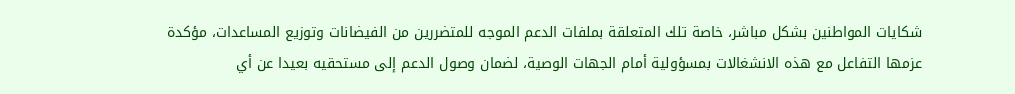شكايات المواطنين بشكل مباشر، خاصة تلك المتعلقة بملفات الدعم الموجه للمتضررين من الفيضانات وتوزيع المساعدات، مؤكدة عزمها التفاعل مع هذه الانشغالات بمسؤولية أمام الجهات الوصية، لضمان وصول الدعم إلى مستحقيه بعيدا عن أي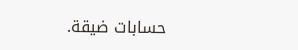حسابات ضيقة.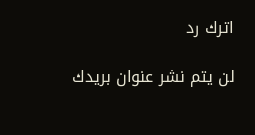اترك رد

لن يتم نشر عنوان بريدك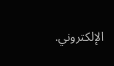الإلكتروني.